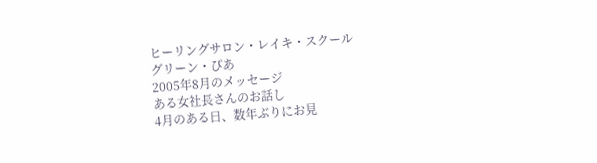ヒーリングサロン・レイキ・スクール
グリーン・ぴあ
2005年8月のメッセージ
ある女社長さんのお話し
4月のある日、数年ぶりにお見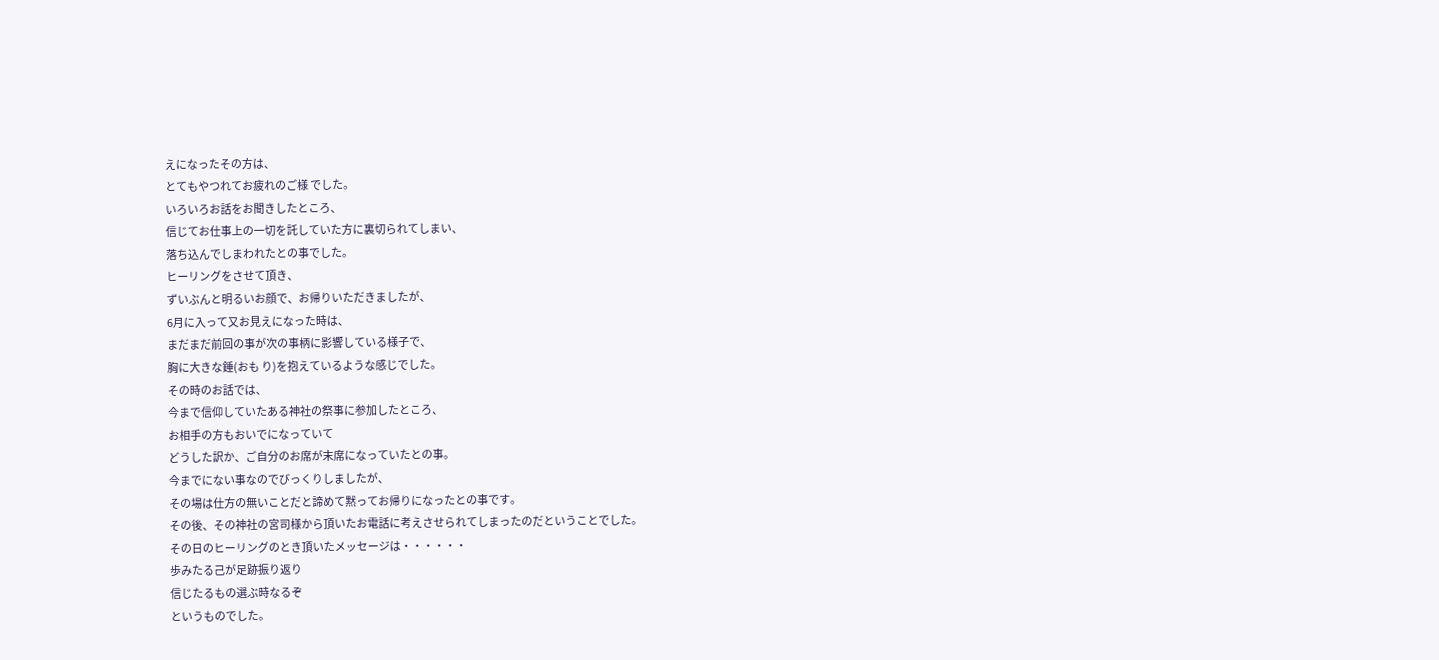えになったその方は、
とてもやつれてお疲れのご様 でした。
いろいろお話をお聞きしたところ、
信じてお仕事上の一切を託していた方に裏切られてしまい、
落ち込んでしまわれたとの事でした。
ヒーリングをさせて頂き、
ずいぶんと明るいお顔で、お帰りいただきましたが、
6月に入って又お見えになった時は、
まだまだ前回の事が次の事柄に影響している様子で、
胸に大きな錘(おも り)を抱えているような感じでした。
その時のお話では、
今まで信仰していたある神社の祭事に参加したところ、
お相手の方もおいでになっていて
どうした訳か、ご自分のお席が末席になっていたとの事。
今までにない事なのでびっくりしましたが、
その場は仕方の無いことだと諦めて黙ってお帰りになったとの事です。
その後、その神社の宮司様から頂いたお電話に考えさせられてしまったのだということでした。
その日のヒーリングのとき頂いたメッセージは・・・・・・
歩みたる己が足跡振り返り
信じたるもの選ぶ時なるぞ
というものでした。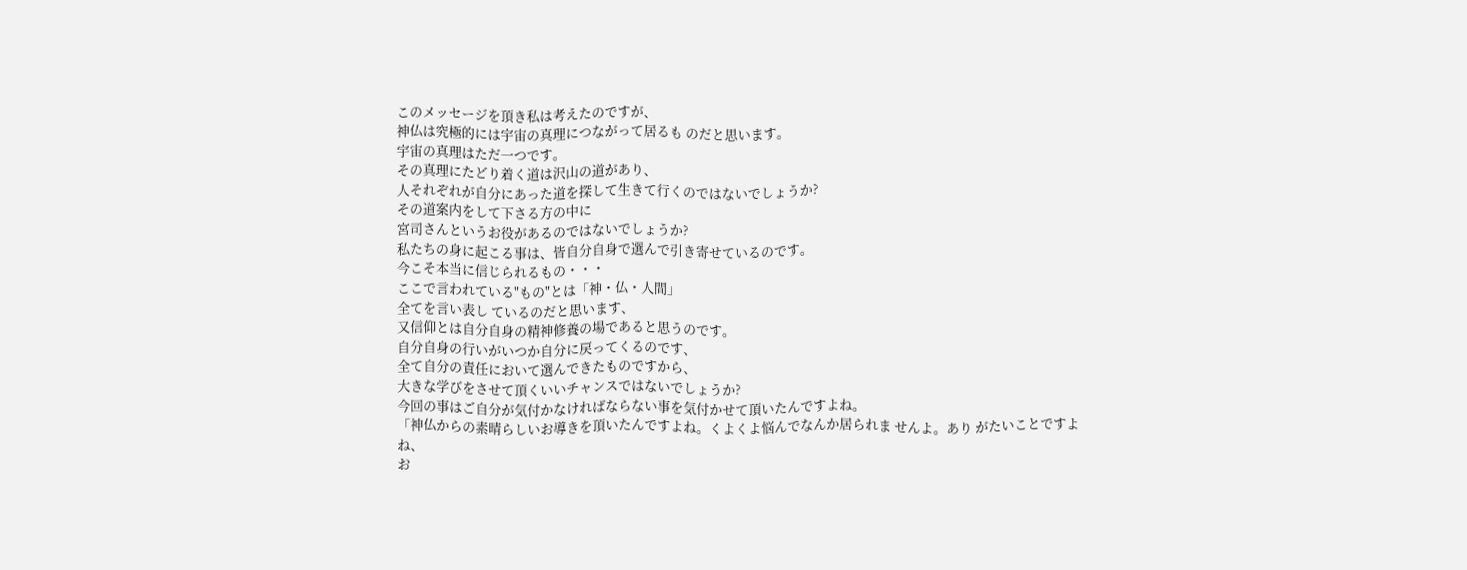このメッセージを頂き私は考えたのですが、
神仏は究極的には宇宙の真理につながって居るも のだと思います。
宇宙の真理はただ一つです。
その真理にたどり着く道は沢山の道があり、
人それぞれが自分にあった道を探して生きて行くのではないでしょうか?
その道案内をして下さる方の中に
宮司さんというお役があるのではないでしょうか?
私たちの身に起こる事は、皆自分自身で選んで引き寄せているのです。
今こそ本当に信じられるもの・・・
ここで言われている"もの"とは「神・仏・人間」
全てを言い表し ているのだと思います、
又信仰とは自分自身の精神修養の場であると思うのです。
自分自身の行いがいつか自分に戻ってくるのです、
全て自分の責任において選んできたものですから、
大きな学びをさせて頂くいいチャンスではないでしょうか?
今回の事はご自分が気付かなければならない事を気付かせて頂いたんですよね。
「神仏からの素晴らしいお導きを頂いたんですよね。くよくよ悩んでなんか居られま せんよ。あり がたいことですよね、
お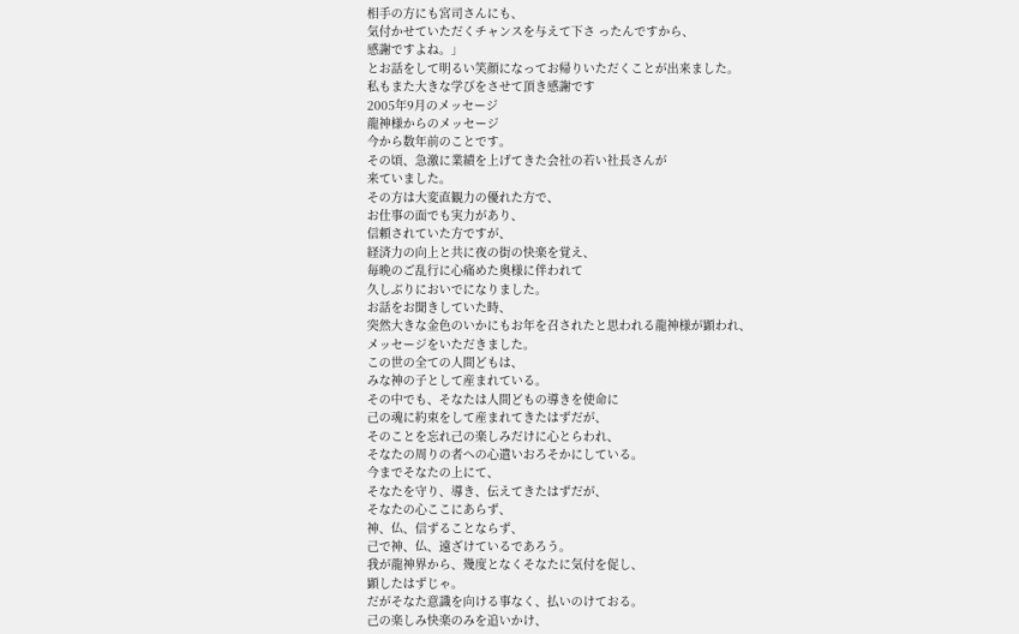相手の方にも宮司さんにも、
気付かせていただくチャンスを与えて下さ ったんですから、
感謝ですよね。」
とお話をして明るい笑顔になってお帰りいただくことが出来ました。
私もまた大きな学びをさせて頂き感謝です
2005年9月のメッセージ
龍神様からのメッセージ
今から数年前のことです。
その頃、急激に業績を上げてきた会社の若い社長さんが
来ていました。
その方は大変直観力の優れた方で、
お仕事の面でも実力があり、
信頼されていた方ですが、
経済力の向上と共に夜の街の快楽を覚え、
毎晩のご乱行に心痛めた奥様に伴われて
久しぶりにおいでになりました。
お話をお聞きしていた時、
突然大きな金色のいかにもお年を召されたと思われる龍神様が顕われ、
メッセージをいただきました。
この世の全ての人間どもは、
みな神の子として産まれている。
その中でも、そなたは人間どもの導きを使命に
己の魂に約束をして産まれてきたはずだが、
そのことを忘れ己の楽しみだけに心とらわれ、
そなたの周りの者への心遣いおろそかにしている。
今までそなたの上にて、
そなたを守り、導き、伝えてきたはずだが、
そなたの心ここにあらず、
神、仏、信ずることならず、
己で神、仏、遠ざけているであろう。
我が龍神界から、幾度となくそなたに気付を促し、
顕したはずじゃ。
だがそなた意識を向ける事なく、払いのけておる。
己の楽しみ快楽のみを追いかけ、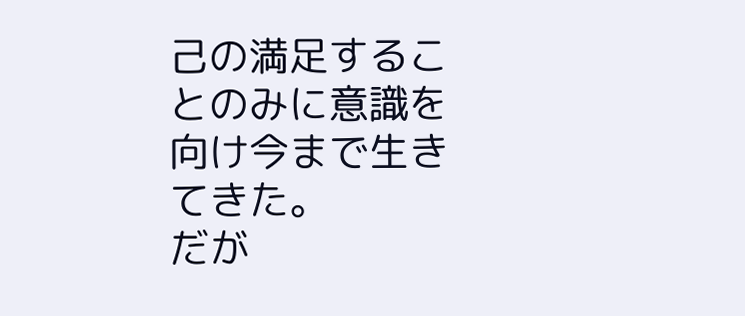己の満足することのみに意識を向け今まで生きてきた。
だが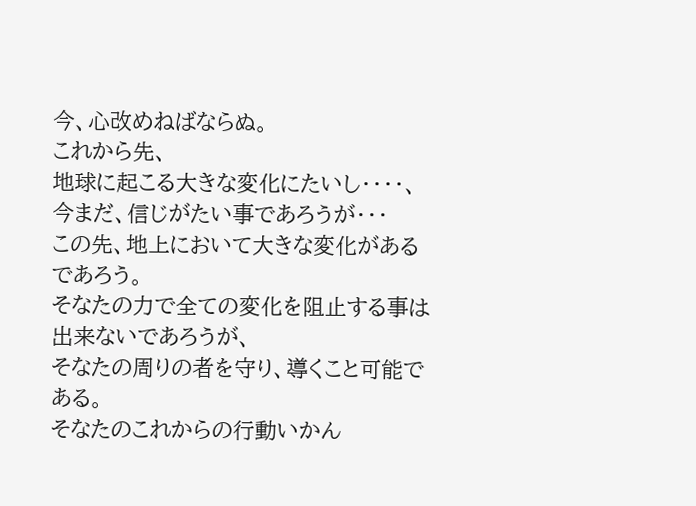今、心改めねばならぬ。
これから先、
地球に起こる大きな変化にたいし・・・・、
今まだ、信じがたい事であろうが・・・
この先、地上において大きな変化があるであろう。
そなたの力で全ての変化を阻止する事は
出来ないであろうが、
そなたの周りの者を守り、導くこと可能である。
そなたのこれからの行動いかん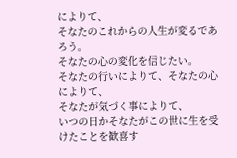によりて、
そなたのこれからの人生が変るであろう。
そなたの心の変化を信じたい。
そなたの行いによりて、そなたの心によりて、
そなたが気づく事によりて、
いつの日かそなたがこの世に生を受けたことを歓喜す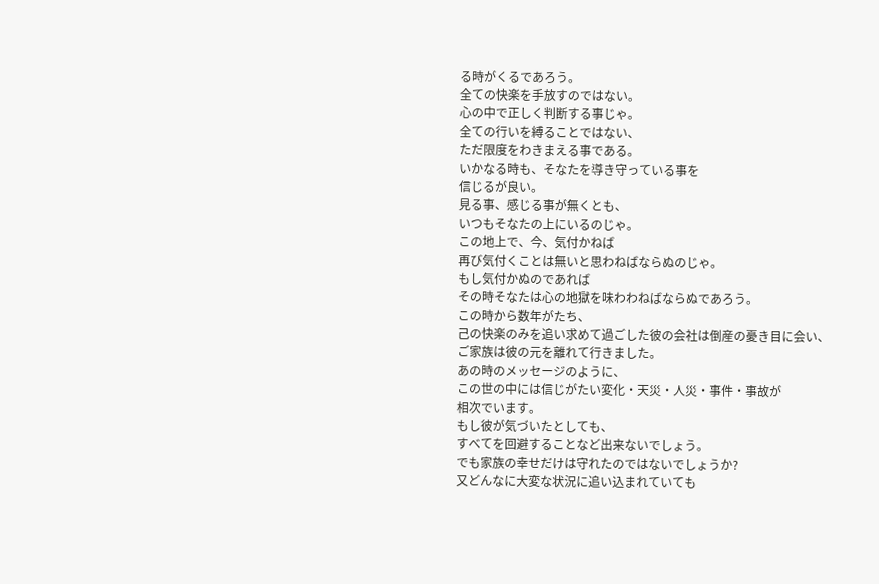る時がくるであろう。
全ての快楽を手放すのではない。
心の中で正しく判断する事じゃ。
全ての行いを縛ることではない、
ただ限度をわきまえる事である。
いかなる時も、そなたを導き守っている事を
信じるが良い。
見る事、感じる事が無くとも、
いつもそなたの上にいるのじゃ。
この地上で、今、気付かねば
再び気付くことは無いと思わねばならぬのじゃ。
もし気付かぬのであれば
その時そなたは心の地獄を味わわねばならぬであろう。
この時から数年がたち、
己の快楽のみを追い求めて過ごした彼の会社は倒産の憂き目に会い、
ご家族は彼の元を離れて行きました。
あの時のメッセージのように、
この世の中には信じがたい変化・天災・人災・事件・事故が
相次でいます。
もし彼が気づいたとしても、
すべてを回避することなど出来ないでしょう。
でも家族の幸せだけは守れたのではないでしょうか?
又どんなに大変な状況に追い込まれていても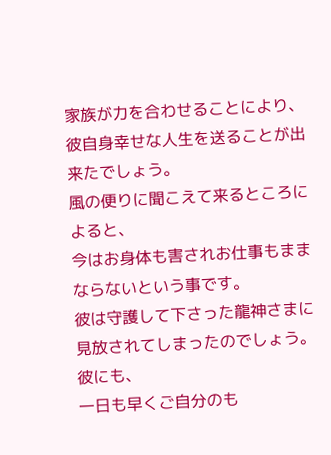家族が力を合わせることにより、
彼自身幸せな人生を送ることが出来たでしょう。
風の便りに聞こえて来るところによると、
今はお身体も害されお仕事もままならないという事です。
彼は守護して下さった龍神さまに見放されてしまったのでしょう。
彼にも、
一日も早くご自分のも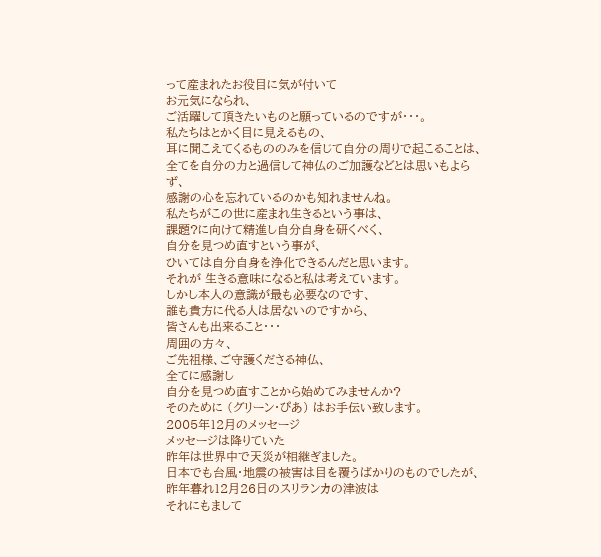って産まれたお役目に気が付いて
お元気になられ、
ご活躍して頂きたいものと願っているのですが・・・。
私たちはとかく目に見えるもの、
耳に聞こえてくるもののみを信じて自分の周りで起こることは、
全てを自分の力と過信して神仏のご加護などとは思いもよらず、
感謝の心を忘れているのかも知れませんね。
私たちがこの世に産まれ生きるという事は、
課題?に向けて精進し自分自身を研くべく、
自分を見つめ直すという事が、
ひいては自分自身を浄化できるんだと思います。
それが 生きる意味になると私は考えています。
しかし本人の意識が最も必要なのです、
誰も貴方に代る人は居ないのですから、
皆さんも出来ること・・・
周囲の方々、
ご先祖様、ご守護くださる神仏、
全てに感謝し
自分を見つめ直すことから始めてみませんか?
そのために (グリーン・ぴあ) はお手伝い致します。
2005年12月のメッセージ
メッセージは降りていた
昨年は世界中で天災が相継ぎました。
日本でも台風・地震の被害は目を覆うばかりのものでしたが、
昨年暮れ12月26日のスリランカの津波は
それにもまして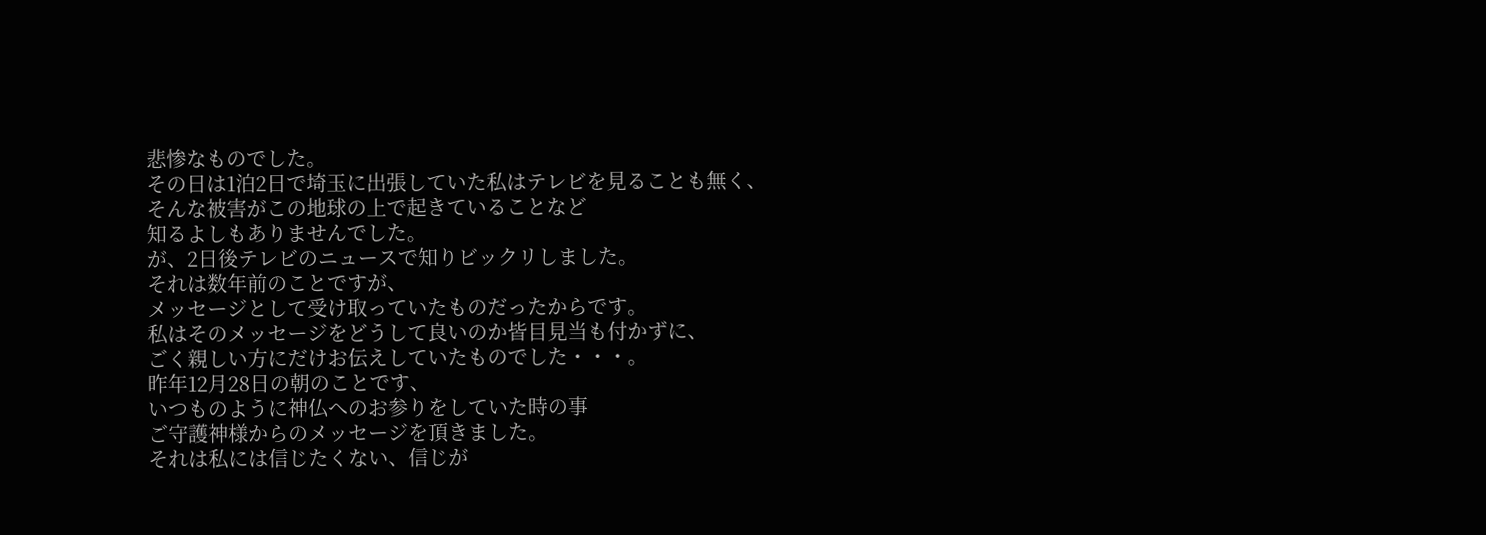悲惨なものでした。
その日は1泊2日で埼玉に出張していた私はテレビを見ることも無く、
そんな被害がこの地球の上で起きていることなど
知るよしもありませんでした。
が、2日後テレビのニュースで知りビックリしました。
それは数年前のことですが、
メッセージとして受け取っていたものだったからです。
私はそのメッセージをどうして良いのか皆目見当も付かずに、
ごく親しい方にだけお伝えしていたものでした・・・。
昨年12月28日の朝のことです、
いつものように神仏へのお参りをしていた時の事
ご守護神様からのメッセージを頂きました。
それは私には信じたくない、信じが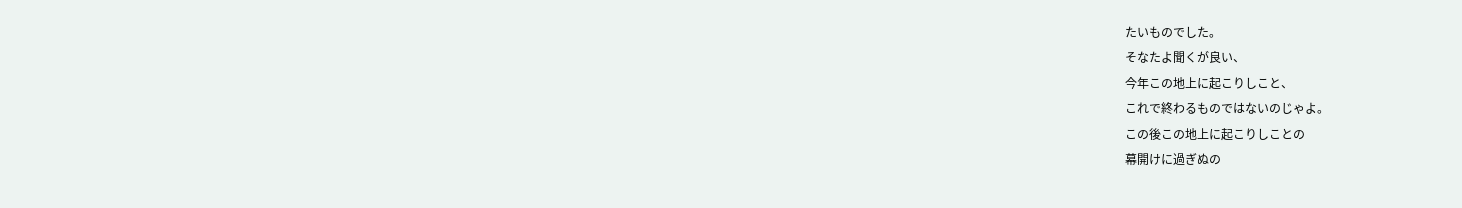たいものでした。
そなたよ聞くが良い、
今年この地上に起こりしこと、
これで終わるものではないのじゃよ。
この後この地上に起こりしことの
幕開けに過ぎぬの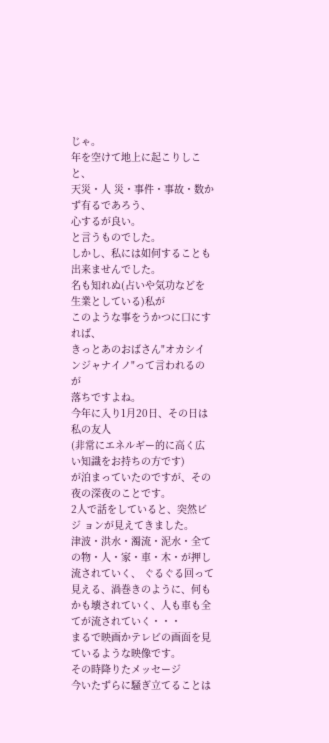じゃ。
年を空けて地上に起こりしこと、
天災・人 災・事件・事故・数かず有るであろう、
心するが良い。
と言うものでした。
しかし、私には如何することも出来ませんでした。
名も知れぬ(占いや気功などを生業としている)私が
このような事をうかつに口にすれば、
きっとあのおばさん"オカシインジャナイノ"って言われるのが
落ちですよね。
今年に入り1月20日、その日は私の友人
(非常にエネルギー的に高く広い知識をお持ちの方です)
が泊まっていたのですが、その夜の深夜のことです。
2人で話をしていると、突然ビジ ョンが見えてきました。
津波・洪水・濁流・泥水・全ての物・人・家・車・木・が押し流されていく、 ぐるぐる回って見える、渦巻きのように、何もかも壊されていく、人も車も全 てが流されていく・・・
まるで映画かテレビの画面を見ているような映像です。
その時降りたメッセージ
今いたずらに騒ぎ立てることは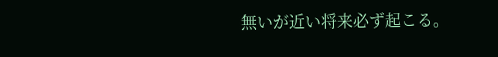無いが近い将来必ず起こる。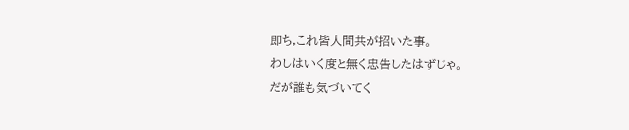即ち,これ皆人間共が招いた事。
わしはいく度と無く忠告したはずじゃ。
だが誰も気づいてく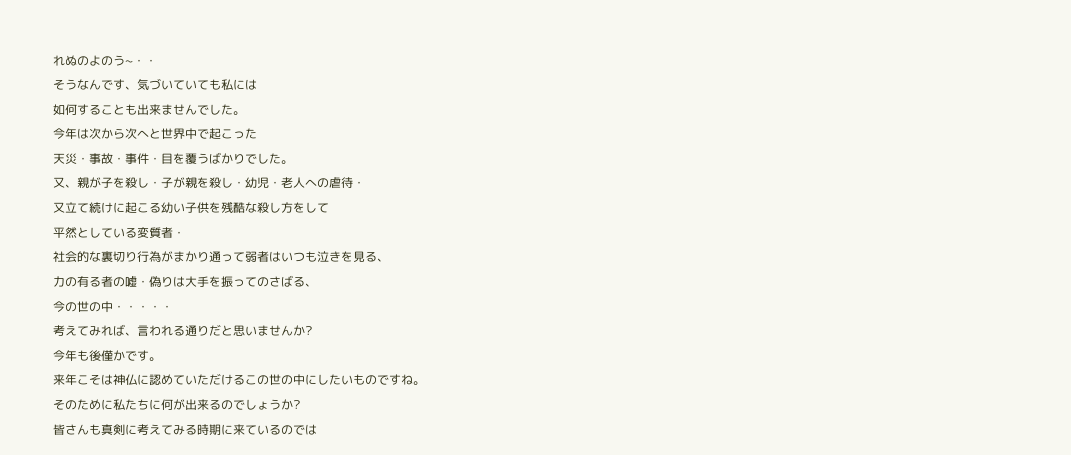れぬのよのう~・・
そうなんです、気づいていても私には
如何することも出来ませんでした。
今年は次から次へと世界中で起こった
天災・事故・事件・目を覆うばかりでした。
又、親が子を殺し・子が親を殺し・幼児・老人への虐待・
又立て続けに起こる幼い子供を残酷な殺し方をして
平然としている変質者・
社会的な裏切り行為がまかり通って弱者はいつも泣きを見る、
力の有る者の嘘・偽りは大手を振ってのさばる、
今の世の中・・・・・
考えてみれば、言われる通りだと思いませんか?
今年も後僅かです。
来年こそは神仏に認めていただけるこの世の中にしたいものですね。
そのために私たちに何が出来るのでしょうか?
皆さんも真剣に考えてみる時期に来ているのでは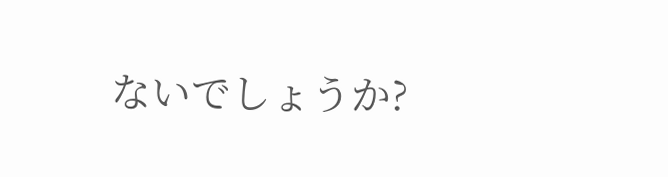ないでしょうか?